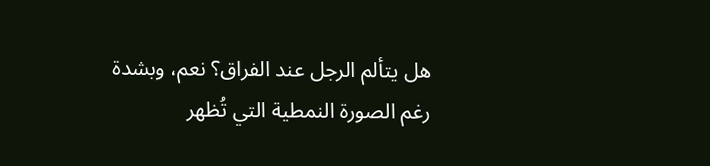هل يتألم الرجل عند الفراق؟ نعم، وبشدة
رغم الصورة النمطية التي تُظهر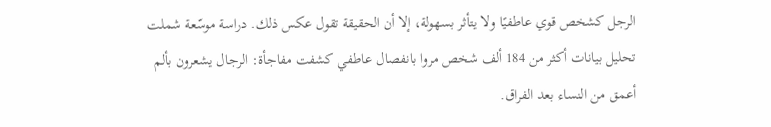الرجل كشخص قوي عاطفيًا ولا يتأثر بسهولة، إلا أن الحقيقة تقول عكس ذلك. دراسة موسّعة شملت تحليل بيانات أكثر من 184 ألف شخص مروا بانفصال عاطفي كشفت مفاجأة: الرجال يشعرون بألم أعمق من النساء بعد الفراق.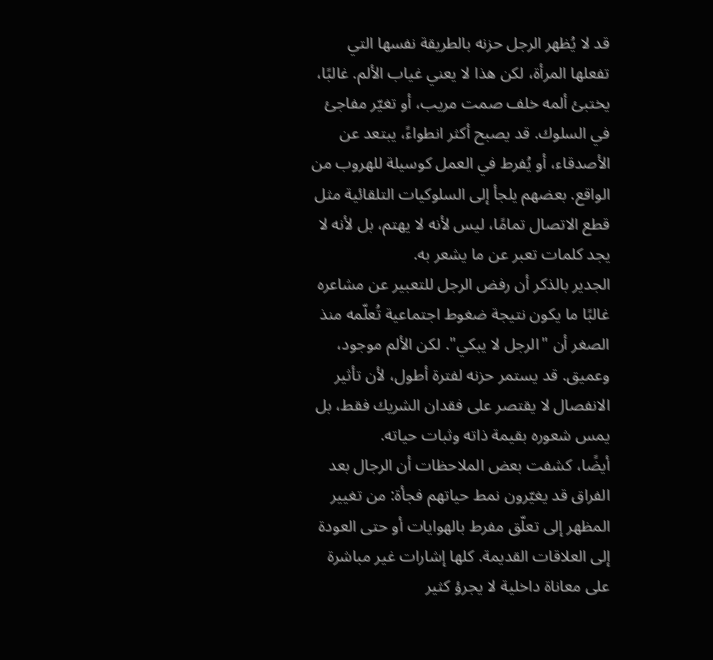قد لا يُظهر الرجل حزنه بالطريقة نفسها التي تفعلها المرأة، لكن هذا لا يعني غياب الألم. غالبًا، يختبئ ألمه خلف صمت مريب، أو تغيّر مفاجئ في السلوك. قد يصبح أكثر انطواءً، يبتعد عن الأصدقاء، أو يُفرط في العمل كوسيلة للهروب من الواقع. بعضهم يلجأ إلى السلوكيات التلقائية مثل قطع الاتصال تمامًا، ليس لأنه لا يهتم، بل لأنه لا يجد كلمات تعبر عن ما يشعر به.
الجدير بالذكر أن رفض الرجل للتعبير عن مشاعره غالبًا ما يكون نتيجة ضغوط اجتماعية تُعلّمه منذ الصغر أن "الرجل لا يبكي". لكن الألم موجود، وعميق. قد يستمر حزنه لفترة أطول، لأن تأثير الانفصال لا يقتصر على فقدان الشريك فقط، بل يمس شعوره بقيمة ذاته وثبات حياته.
أيضًا، كشفت بعض الملاحظات أن الرجال بعد الفراق قد يغيّرون نمط حياتهم فجأة: من تغيير المظهر إلى تعلّق مفرط بالهوايات أو حتى العودة إلى العلاقات القديمة. كلها إشارات غير مباشرة على معاناة داخلية لا يجرؤ كثير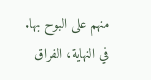منهم على البوح بها.
في النهاية، الفراق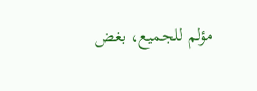مؤلم للجميع، بغض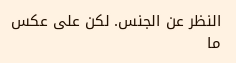النظر عن الجنس. لكن على عكس ما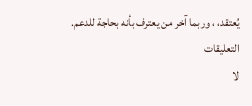يُعتقد، ، وربما آخر من يعترف بأنه بحاجة للدعم.
التعليقات
لا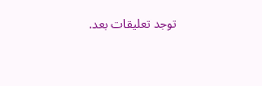توجد تعليقات بعد.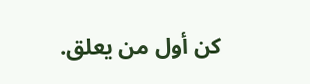كن أول من يعلق.